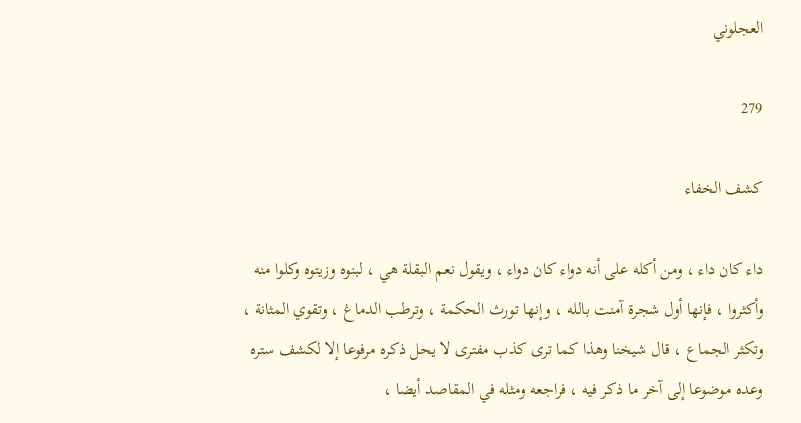العجلوني

279

كشف الخفاء

داء كان داء ، ومن أكله على أنه دواء كان دواء ، ويقول نعم البقلة هي ، لبنوه وزيتوه وكلوا منه وأكثروا ، فإنها أول شجرة آمنت بالله ، وإنها تورث الحكمة ، وترطب الدماغ ، وتقوي المثانة ، وتكثر الجماع ، قال شيخنا وهذا كما ترى كذب مفترى لا يحل ذكره مرفوعا إلا لكشف ستره وعده موضوعا إلى آخر ما ذكر فيه ، فراجعه ومثله في المقاصد أيضا ،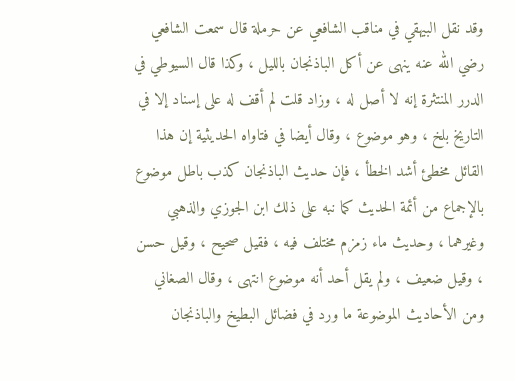وقد نقل البيهقي في مناقب الشافعي عن حرملة قال سمعت الشافعي رضي الله عنه ينهى عن أكل الباذنجان بالليل ، وكذا قال السيوطي في الدرر المنتثرة إنه لا أصل له ، وزاد قلت لم أقف له على إسناد إلا في التاريخ بلخ ، وهو موضوع ، وقال أيضا في فتاواه الحديثية إن هذا القائل مخطئ أشد الخطأ ، فإن حديث الباذنجان كذب باطل موضوع بالإجماع من أئمة الحديث كما نبه على ذلك ابن الجوزي والذهبي وغيرهما ، وحديث ماء زمزم مختلف فيه ، فقيل صحيح ، وقيل حسن ، وقيل ضعيف ، ولم يقل أحد أنه موضوع انتهى ، وقال الصغاني ومن الأحاديث الموضوعة ما ورد في فضائل البطيخ والباذنجان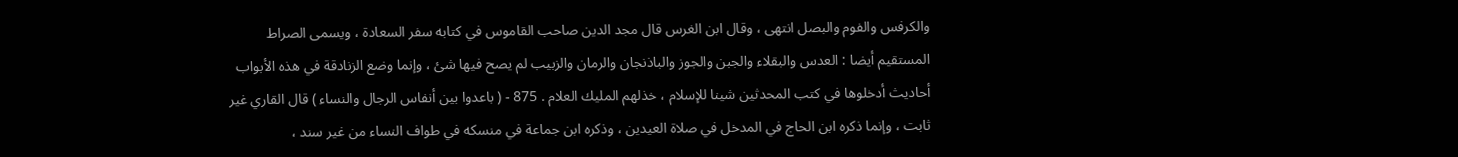والكرفس والفوم والبصل انتهى ، وقال ابن الغرس قال مجد الدين صاحب القاموس في كتابه سفر السعادة ، ويسمى الصراط المستقيم أيضا : العدس والبقلاء والجبن والجوز والباذنجان والرمان والزبيب لم يصح فيها شئ ، وإنما وضع الزنادقة في هذه الأبواب أحاديث أدخلوها في كتب المحدثين شينا للإسلام ، خذلهم المليك العلام . 875 - ( باعدوا بين أنفاس الرجال والنساء ) قال القاري غير ثابت ، وإنما ذكره ابن الحاج في المدخل في صلاة العيدين ، وذكره ابن جماعة في منسكه في طواف النساء من غير سند ،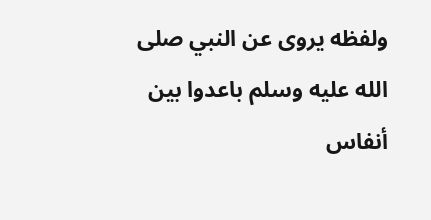ولفظه يروى عن النبي صلى الله عليه وسلم باعدوا بين أنفاس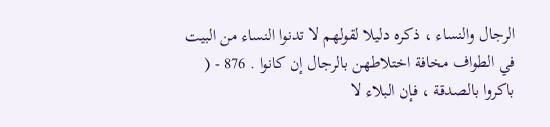الرجال والنساء ، ذكره دليلا لقولهم لا تدنوا النساء من البيت في الطواف مخافة اختلاطهن بالرجال إن كانوا . 876 - ( باكروا بالصدقة ، فإن البلاء لا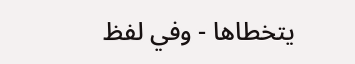يتخطاها - وفي لفظ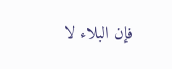فإن البلاء لا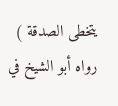يتخطى الصدقة ) رواه أبو الشيخ في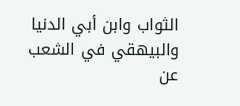الثواب وابن أبي الدنيا والبيهقي في الشعب عن